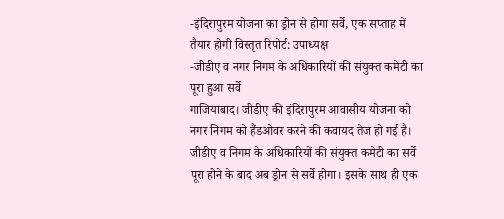-इंदिरापुरम योजना का ड्रोन से होगा सर्वे, एक सप्ताह में तैयार होगी विस्तृत रिपोर्ट: उपाध्यक्ष
-जीडीए व नगर निगम के अधिकारियों की संयुक्त कमेटी का पूरा हुआ सर्वे
गाजियाबाद। जीडीए की इंदिरापुरम आवासीय योजना को नगर निगम को हैंडओवर करने की कवायद तेज हो गई है। जीडीए व निगम के अधिकारियों की संयुक्त कमेटी का सर्वे पूरा होने के बाद अब ड्रोन से सर्वे होगा। इसके साथ ही एक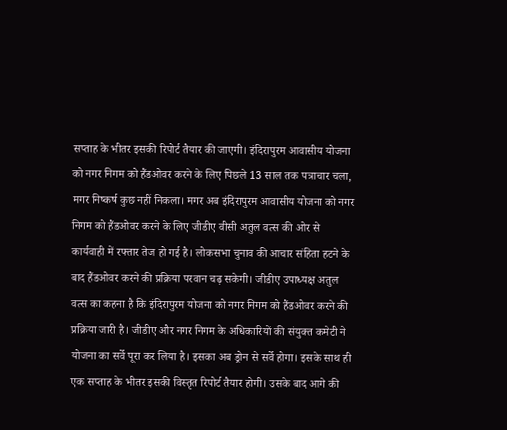सप्ताह के भीतर इसकी रिपोर्ट तैयार की जाएगी। इंदिरापुरम आवासीय योजना को नगर निगम को हैंडओवर करने के लिए पिछले 13 साल तक पत्राचार चला, मगर निष्कर्ष कुछ नहीं निकला। मगर अब इंदिरापुरम आवासीय योजना को नगर निगम को हैंडओवर करने के लिए जीडीए वीसी अतुल वत्स की ओर से कार्यवाही में रफ्तार तेज हो गई है। लोकसभा चुनाव की आचार संहिता हटने के बाद हैंडओवर करने की प्रक्रिया परवान चढ़ सकेगी। जीडीए उपाध्यक्ष अतुल वत्स का कहना है कि इंदिरापुरम योजना को नगर निगम को हैंडओवर करने की प्रक्रिया जारी है। जीडीए और नगर निगम के अधिकारियों की संयुक्त कमेटी ने योजना का सर्वे पूरा कर लिया है। इसका अब ड्रोन से सर्वे होगा। इसके साथ ही एक सप्ताह के भीतर इसकी विस्तृत रिपोर्ट तैयार होगी। उसके बाद आगे की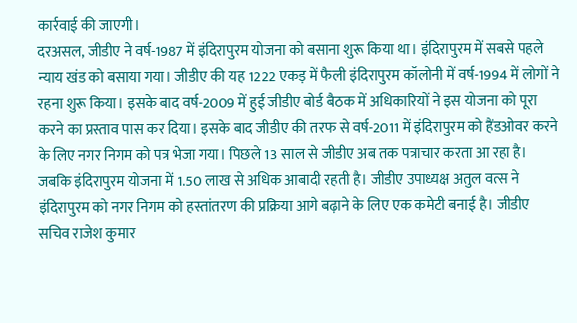कार्रवाई की जाएगी।
दरअसल, जीडीए ने वर्ष-1987 में इंदिरापुरम योजना को बसाना शुरू किया था। इंदिरापुरम में सबसे पहले न्याय खंड को बसाया गया। जीडीए की यह 1222 एकड़ में फैली इंदिरापुरम कॉलोनी में वर्ष-1994 में लोगों ने रहना शुरू किया। इसके बाद वर्ष-2009 में हुई जीडीए बोर्ड बैठक में अधिकारियों ने इस योजना को पूरा करने का प्रस्ताव पास कर दिया। इसके बाद जीडीए की तरफ से वर्ष-2011 में इंदिरापुरम को हैंडओवर करने के लिए नगर निगम को पत्र भेजा गया। पिछले 13 साल से जीडीए अब तक पत्राचार करता आ रहा है। जबकि इंदिरापुरम योजना में 1.50 लाख से अधिक आबादी रहती है। जीडीए उपाध्यक्ष अतुल वत्स ने इंदिरापुरम को नगर निगम को हस्तांतरण की प्रक्रिया आगे बढ़ाने के लिए एक कमेटी बनाई है। जीडीए सचिव राजेश कुमार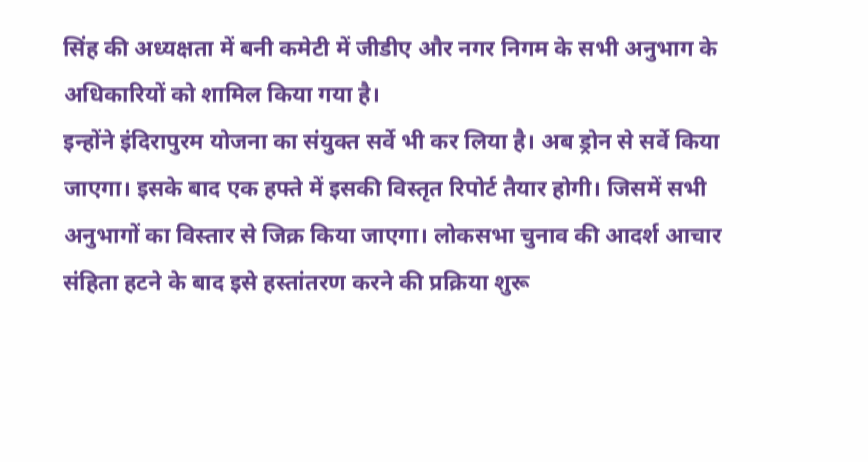सिंह की अध्यक्षता में बनी कमेटी में जीडीए और नगर निगम के सभी अनुभाग के अधिकारियों को शामिल किया गया है।
इन्होंने इंदिरापुरम योजना का संयुक्त सर्वे भी कर लिया है। अब ड्रोन से सर्वे किया जाएगा। इसके बाद एक हफ्ते में इसकी विस्तृत रिपोर्ट तैयार होगी। जिसमें सभी अनुभागों का विस्तार से जिक्र किया जाएगा। लोकसभा चुनाव की आदर्श आचार संहिता हटने के बाद इसे हस्तांतरण करने की प्रक्रिया शुरू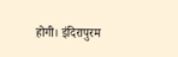होगी। इंदिरापुरम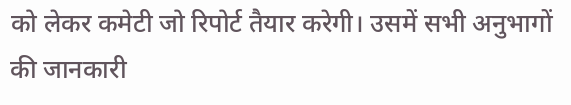को लेकर कमेटी जो रिपोर्ट तैयार करेगी। उसमें सभी अनुभागों की जानकारी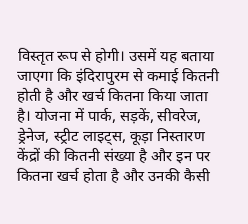विस्तृत रूप से होगी। उसमें यह बताया जाएगा कि इंदिरापुरम से कमाई कितनी होती है और खर्च कितना किया जाता है। योजना में पार्क, सड़कें, सीवरेज, ड्रेनेज, स्ट्रीट लाइट्स, कूड़ा निस्तारण केंद्रों की कितनी संख्या है और इन पर कितना खर्च होता है और उनकी कैसी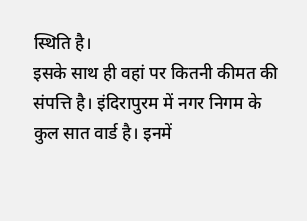स्थिति है।
इसके साथ ही वहां पर कितनी कीमत की संपत्ति है। इंदिरापुरम में नगर निगम के कुल सात वार्ड है। इनमें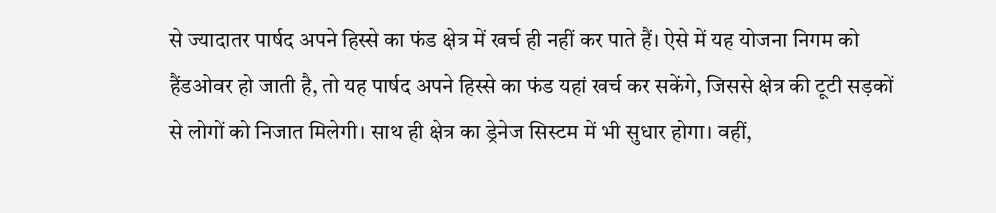से ज्यादातर पार्षद अपने हिस्से का फंड क्षेत्र में खर्च ही नहीं कर पाते हैं। ऐसे में यह योजना निगम को हैंडओवर हो जाती है, तो यह पार्षद अपने हिस्से का फंड यहां खर्च कर सकेंगे, जिससे क्षेत्र की टूटी सड़कों से लोगों को निजात मिलेगी। साथ ही क्षेत्र का ड्रेनेज सिस्टम में भी सुधार होगा। वहीं,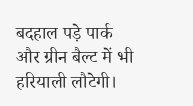बदहाल पड़े पार्क और ग्रीन बैल्ट में भी हरियाली लौटेगी।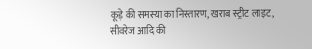कूड़े की समस्या का निस्तारण, खराब स्ट्रीट लाइट, सीवरेज आदि की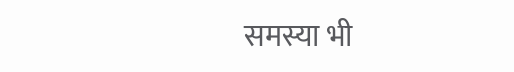समस्या भी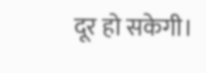दूर हो सकेगी।